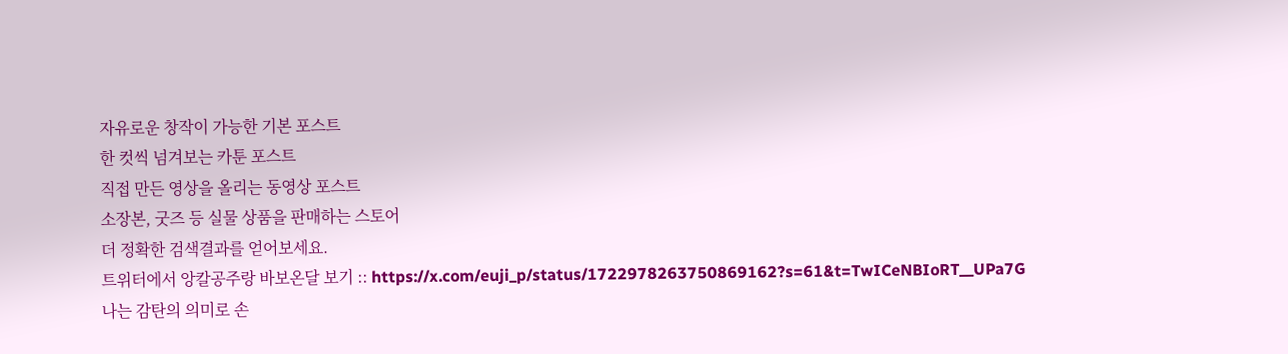자유로운 창작이 가능한 기본 포스트
한 컷씩 넘겨보는 카툰 포스트
직접 만든 영상을 올리는 동영상 포스트
소장본, 굿즈 등 실물 상품을 판매하는 스토어
더 정확한 검색결과를 얻어보세요.
트위터에서 앙칼공주랑 바보온달 보기 :: https://x.com/euji_p/status/1722978263750869162?s=61&t=TwICeNBIoRT__UPa7G
나는 감탄의 의미로 손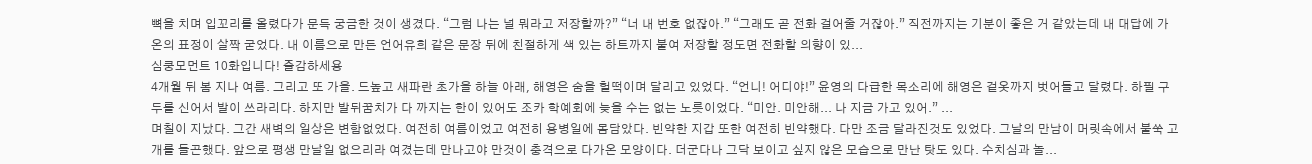뼉을 치며 입꼬리를 올렸다가 문득 궁금한 것이 생겼다. “그럼 나는 널 뭐라고 저장할까?” “너 내 번호 없잖아.” “그래도 곧 전화 걸어줄 거잖아.” 직전까지는 기분이 좋은 거 같았는데 내 대답에 가온의 표정이 살짝 굳었다. 내 이름으로 만든 언어유희 같은 문장 뒤에 친절하게 색 있는 하트까지 붙여 저장할 정도면 전화할 의향이 있...
심쿵모먼트 10화입니다! 즐감하세용
4개월 뒤 봄 지나 여름. 그리고 또 가을. 드높고 새파란 초가을 하늘 아래, 해영은 숨을 헐떡이며 달리고 있었다. “언니! 어디야!” 윤영의 다급한 목소리에 해영은 겉옷까지 벗어들고 달렸다. 하필 구두를 신어서 발이 쓰라리다. 하지만 발뒤꿈치가 다 까지는 한이 있어도 조카 학예회에 늦을 수는 없는 노릇이었다. “미안. 미안해... 나 지금 가고 있어.” ...
며칠이 지났다. 그간 새벽의 일상은 변함없었다. 여전히 여름이었고 여전히 용병일에 몸담았다. 빈약한 지갑 또한 여전히 빈약했다. 다만 조금 달라진것도 있었다. 그날의 만남이 머릿속에서 불쑥 고개를 들곤했다. 앞으로 평생 만날일 없으리라 여겼는데 만나고야 만것이 충격으로 다가온 모양이다. 더군다나 그닥 보이고 싶지 않은 모습으로 만난 탓도 있다. 수치심과 놀...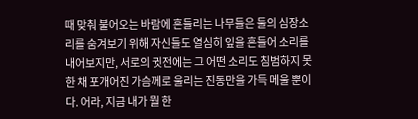때 맞춰 불어오는 바람에 흔들리는 나무들은 둘의 심장소리를 숨겨보기 위해 자신들도 열심히 잎을 흔들어 소리를 내어보지만, 서로의 귓전에는 그 어떤 소리도 침범하지 못한 채 포개어진 가슴께로 울리는 진동만을 가득 메울 뿐이다. 어라, 지금 내가 뭘 한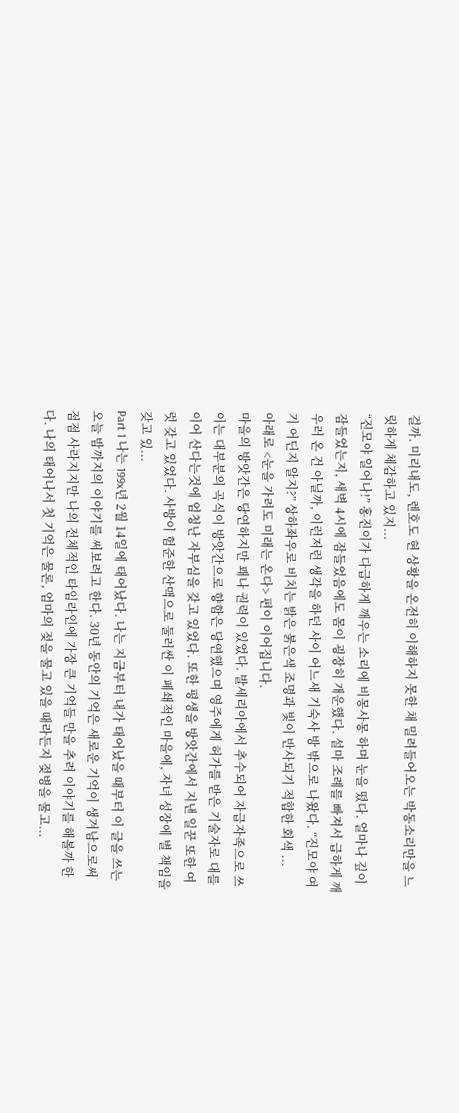걸까. 미리내도, 렌호도 현 상황을 온전히 이해하지 못한 채 밀려들어오는 박동소리만을 느릿하게 체감하고 있지...
“진모야 일어나!” 홍진이가 다급하게 깨우는 소리에 비몽사몽 하며 눈을 떴다. 얼마나 깊이 잠들었는지, 새벽 4시에 잠들었음에도 몸이 굉장히 개운했다. 설마 조례를 빠져서 급하게 깨우러 온 건 아닐까, 이런저런 생각을 하던 사이 어느새 기숙사 방 밖으로 나왔다. “진모야 여기 어딘지 알지?” 상하좌우로 비치는 밝은 붉은색 조명과 빛이 반사되기 적합한 회색 ...
아래로 <눈을 가려도 미래는 온다> 편이 이어집니다.
마을의 방앗간은 당연하지만 꽤나 권력이 있었다. 발세리아에서 추수되어 자급자족으로 쓰이는 대부분의 곡식이 방앗간으로 향함은 당연했으며 영주에게 허가를 받은 기술자로 대를 이어 산다는것에 엄청난 자부심을 갖고 있었다. 또한 평생을 방앗간에서 지낸 일꾼 또한 여럿 갖고 있었다. 사방이 험준한 산맥으로 둘러싼 이 폐쇄적인 마을에, 자녀 성장에 별 책임을 갖고 있...
Part 1 나는 199x년 2월 14일에 태어났다. 나는 지금부터 내가 태어났을 때부터 이 글을 쓰는 오늘 밤까지의 이야기를 써보려고 한다. 30년 동안의 기억은 새로운 기억이 생겨남으로써 점점 사라지지만 나의 전체적인 타임라인에 가장 큰 기억들 만을 추려 이야기를 해볼까 한다. 나의 태어나서 첫 기억은 물론, 엄마의 젖을 물고 있을 때라든지 젖병을 물고...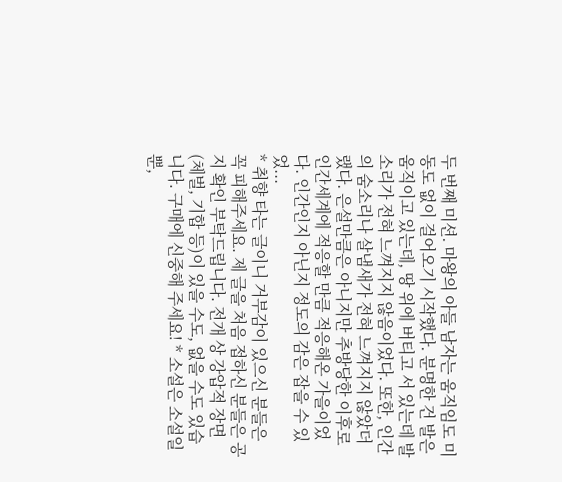두 번째 미션. 마왕의 아들 남자는 움직임도 미동도 없이 걸어오기 시작했다. 분명한 건 발은 움직이고 있는데, 땅 위에 버티고 서 있는데 발소리가 전혀 느껴지지 않음이었다. 또한, 인간의 숨소리나 살냄새가 전혀 느껴지지 않았더랬다. 은설만큼은 아니지만 추방당한 이후로 인간세계에 적응할 만큼 적응해온 가을이었다. 인간인지 아닌지 정도의 감은 잡을 수 있었...
* 취향 타는 글이니 거부감이 있으신 분들은 꼭 피해주세요. 제 글을 처음 접하신 분들은 공지 확인 부탁드립니다. 전개 상 강압적 장면 (체벌, 기합 등)이 있을 수도, 없을 수도 있습니다. 구매에 신중해 주세요! * 소설은 소설일 뿐,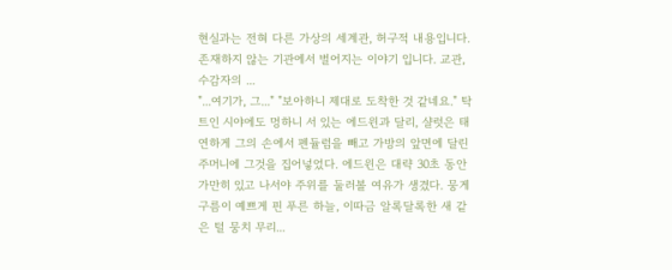현실과는 전혀 다른 가상의 세계관, 허구적 내용입니다. 존재하지 않는 기관에서 벌어지는 이야기 입니다. 교관, 수감자의 ...
"...여기가, 그..." "보아하니 제대로 도착한 것 같네요." 탁 트인 시야에도 멍하니 서 있는 에드윈과 달리, 샬럿은 태연하게 그의 손에서 펜듈럼을 빼고 가방의 앞면에 달린 주머니에 그것을 집어넣었다. 에드윈은 대략 30초 동안 가만히 있고 나서야 주위를 둘러볼 여유가 생겼다. 뭉게구름이 예쁘게 핀 푸른 하늘, 이따금 알록달록한 새 같은 털 뭉치 무리...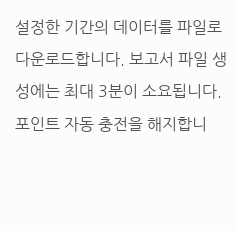설정한 기간의 데이터를 파일로 다운로드합니다. 보고서 파일 생성에는 최대 3분이 소요됩니다.
포인트 자동 충전을 해지합니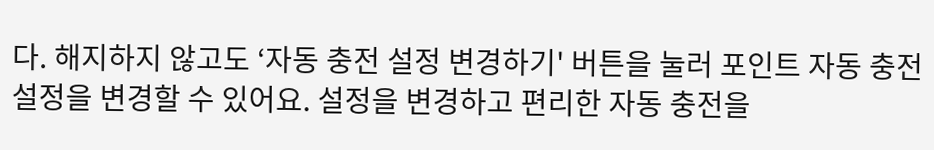다. 해지하지 않고도 ‘자동 충전 설정 변경하기' 버튼을 눌러 포인트 자동 충전 설정을 변경할 수 있어요. 설정을 변경하고 편리한 자동 충전을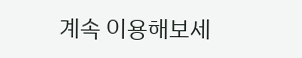계속 이용해보세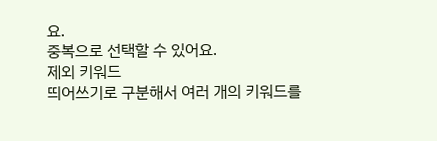요.
중복으로 선택할 수 있어요.
제외 키워드
띄어쓰기로 구분해서 여러 개의 키워드를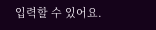입력할 수 있어요.